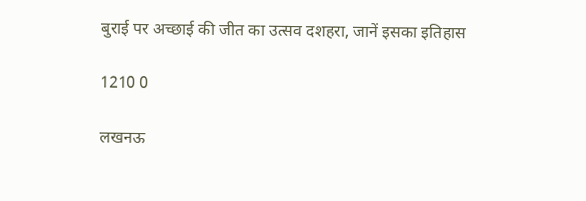बुराई पर अच्छाई की जीत का उत्सव दशहरा, जानें इसका इतिहास

1210 0

लखनऊ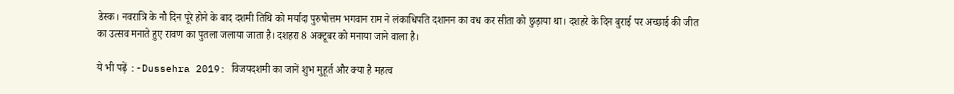डेस्क। नवरात्रि के नौ दिन पूरे होने के बाद दशमी तिथि को मर्यादा पुरुषोत्तम भगवान राम ने लंकाधिपति दशानन का वध कर सीता को छुड़ाया था। दशहरे के दिन बुराई पर अच्छाई की जीत का उत्सव मनाते हुए रावण का पुतला जलाया जाता है। दशहरा 8 अक्टूबर को मनाया जाने वाला है।

ये भी पढ़ें :-Dussehra 2019: विजयदशमी का जानें शुभ मुहूर्त और क्या है महत्व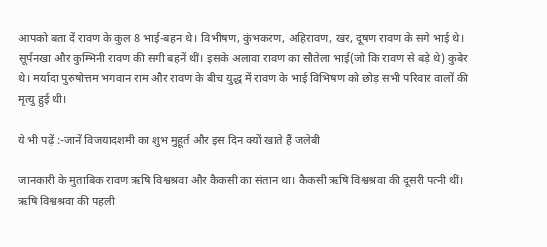आपको बता दें रावण के कुल 8 भाई-बहन थे। विभीषण, कुंभकरण, अहिरावण, खर, दूषण रावण के सगे भाई थे। सूर्पनखा और कुम्भिनी रावण की सगी बहनें थीं। इसके अलावा रावण का सौतेला भाई(जो कि रावण से बड़े थे) कुबेर थे। मर्यादा पुरुषोत्तम भगवान राम और रावण के बीच युद्ध में रावण के भाई विभिषण को छोड़ सभी परिवार वालों की मृत्यु हुई थी।

ये भी पढ़ें :-जानें विजयादशमी का शुभ मुहूर्त और इस दिन क्यों खाते हैं जलेबी

जानकारी के मुताबिक रावण ऋषि विश्वश्रवा और कैकसी का संतान था। कैकसी ऋषि विश्वश्रवा की दूसरी पत्नी थीं। ऋषि विश्वश्रवा की पहली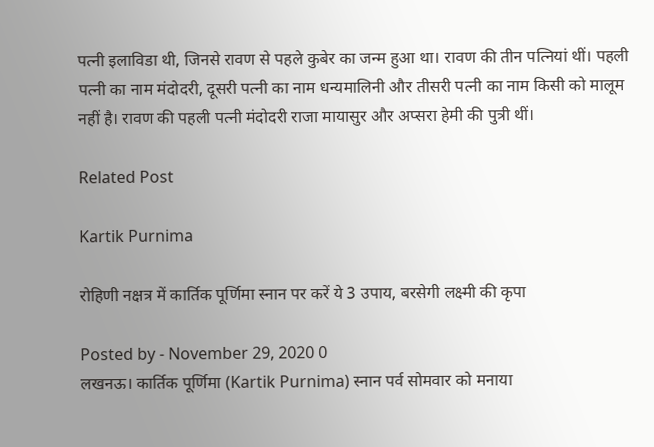पत्नी इलाविडा थी, जिनसे रावण से पहले कुबेर का जन्म हुआ था। रावण की तीन पत्नियां थीं। पहली पत्नी का नाम मंदोदरी, दूसरी पत्नी का नाम धन्यमालिनी और तीसरी पत्नी का नाम किसी को मालूम नहीं है। रावण की पहली पत्नी मंदोदरी राजा मायासुर और अप्सरा हेमी की पुत्री थीं।

Related Post

Kartik Purnima

रोहिणी नक्षत्र में कार्तिक पूर्णिमा स्नान पर करें ये 3 उपाय, बरसेगी लक्ष्मी की कृपा

Posted by - November 29, 2020 0
लखनऊ। कार्तिक पूर्णिमा (Kartik Purnima) स्नान पर्व सोमवार को मनाया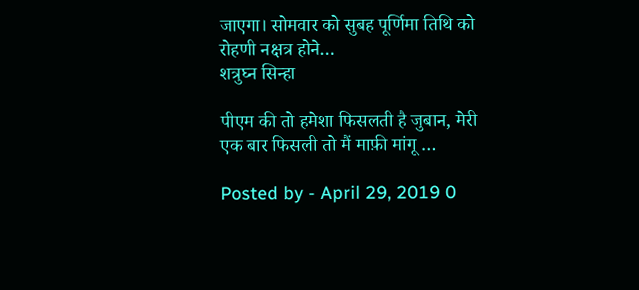जाएगा। सोमवार को सुबह पूर्णिमा तिथि को रोहणी नक्षत्र होने…
शत्रुघ्न सिन्हा

पीएम की तो हमेशा फिसलती है जुबान, मेरी एक बार फिसली तो मैं माफ़ी मांगू …

Posted by - April 29, 2019 0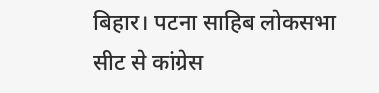बिहार। पटना साहिब लोकसभा सीट से कांग्रेस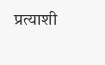प्रत्याशी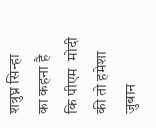शत्रुघ्न सिन्हा का कहना है कि पीएम  मोदी की तो हमेशा जुबान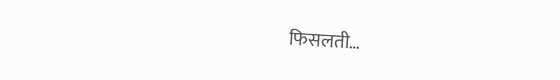फिसलती…